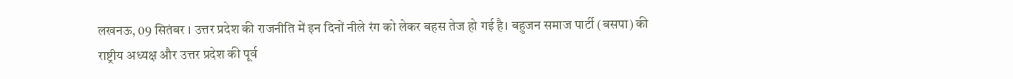लखनऊ, 09 सितंबर । उत्तर प्रदेश की राजनीति में इन दिनों नीले रंग को लेकर बहस तेज हो गई है। बहुजन समाज पार्टी (बसपा) की राष्ट्रीय अध्यक्ष और उत्तर प्रदेश की पूर्व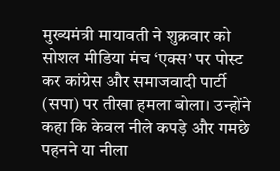मुख्यमंत्री मायावती ने शुक्रवार को सोशल मीडिया मंच ‘एक्स’ पर पोस्ट कर कांग्रेस और समाजवादी पार्टी (सपा) पर तीखा हमला बोला। उन्होंने कहा कि केवल नीले कपड़े और गमछे पहनने या नीला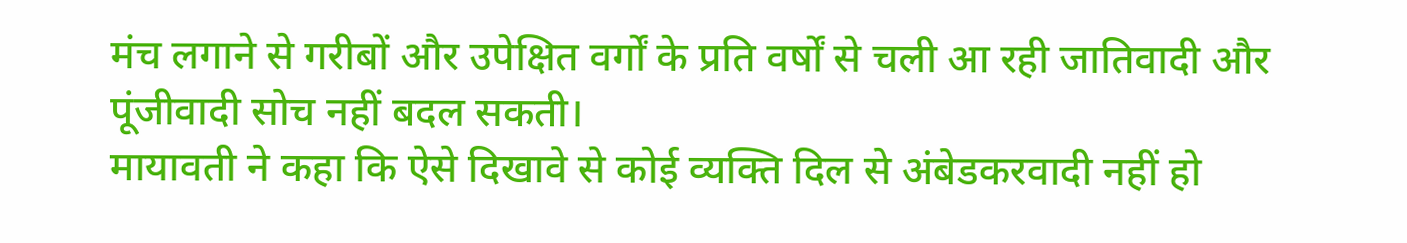मंच लगाने से गरीबों और उपेक्षित वर्गों के प्रति वर्षों से चली आ रही जातिवादी और पूंजीवादी सोच नहीं बदल सकती।
मायावती ने कहा कि ऐसे दिखावे से कोई व्यक्ति दिल से अंबेडकरवादी नहीं हो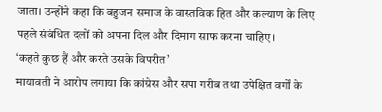जाता। उन्होंने कहा कि बहुजन समाज के वास्तविक हित और कल्याण के लिए पहले संबंधित दलों को अपना दिल और दिमाग साफ करना चाहिए।
‘कहते कुछ हैं और करते उसके विपरीत’
मायावती ने आरोप लगाया कि कांग्रेस और सपा गरीब तथा उपेक्षित वर्गों के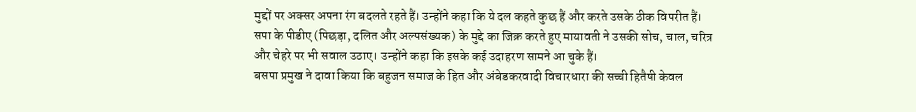मुद्दों पर अक्सर अपना रंग बदलते रहते हैं। उन्होंने कहा कि ये दल कहते कुछ हैं और करते उसके ठीक विपरीत हैं।
सपा के पीडीए (पिछड़ा, दलित और अल्पसंख्यक) के मुद्दे का जिक्र करते हुए मायावती ने उसकी सोच, चाल, चरित्र और चेहरे पर भी सवाल उठाए। उन्होंने कहा कि इसके कई उदाहरण सामने आ चुके हैं।
बसपा प्रमुख ने दावा किया कि बहुजन समाज के हित और अंबेडकरवादी विचारधारा की सच्ची हितैषी केवल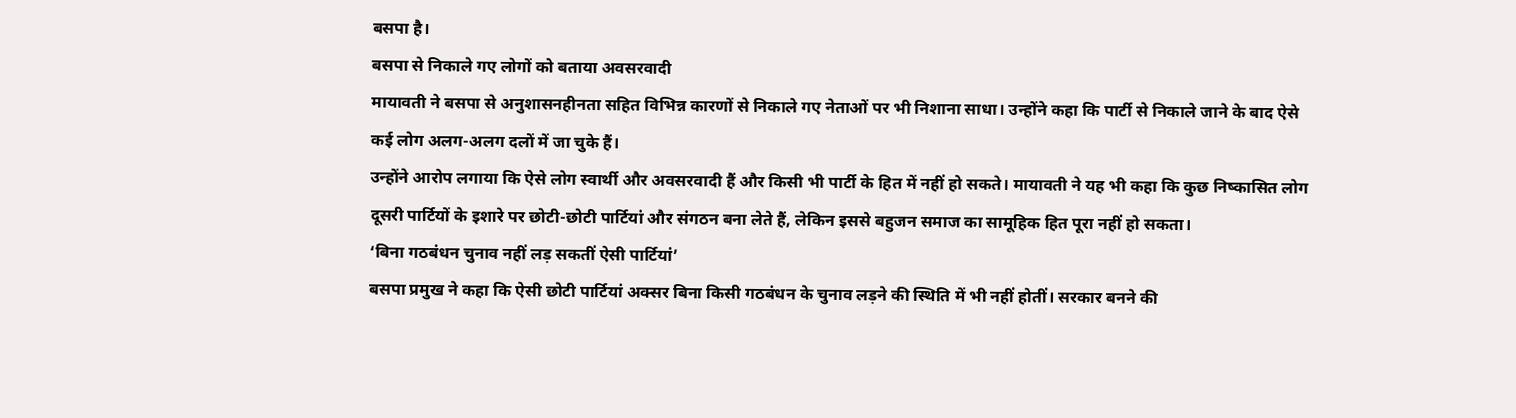बसपा है।
बसपा से निकाले गए लोगों को बताया अवसरवादी
मायावती ने बसपा से अनुशासनहीनता सहित विभिन्न कारणों से निकाले गए नेताओं पर भी निशाना साधा। उन्होंने कहा कि पार्टी से निकाले जाने के बाद ऐसे कई लोग अलग-अलग दलों में जा चुके हैं।
उन्होंने आरोप लगाया कि ऐसे लोग स्वार्थी और अवसरवादी हैं और किसी भी पार्टी के हित में नहीं हो सकते। मायावती ने यह भी कहा कि कुछ निष्कासित लोग दूसरी पार्टियों के इशारे पर छोटी-छोटी पार्टियां और संगठन बना लेते हैं, लेकिन इससे बहुजन समाज का सामूहिक हित पूरा नहीं हो सकता।
‘बिना गठबंधन चुनाव नहीं लड़ सकतीं ऐसी पार्टियां’
बसपा प्रमुख ने कहा कि ऐसी छोटी पार्टियां अक्सर बिना किसी गठबंधन के चुनाव लड़ने की स्थिति में भी नहीं होतीं। सरकार बनने की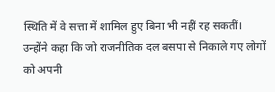स्थिति में वे सत्ता में शामिल हुए बिना भी नहीं रह सकतीं।
उन्होंने कहा कि जो राजनीतिक दल बसपा से निकाले गए लोगों को अपनी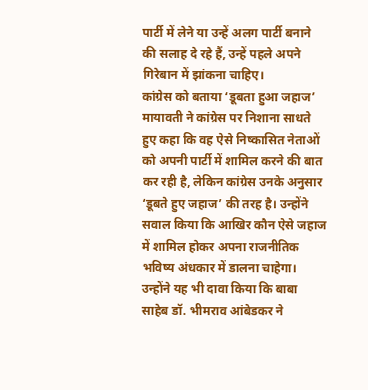पार्टी में लेने या उन्हें अलग पार्टी बनाने की सलाह दे रहे हैं, उन्हें पहले अपने गिरेबान में झांकना चाहिए।
कांग्रेस को बताया ‘डूबता हुआ जहाज’
मायावती ने कांग्रेस पर निशाना साधते हुए कहा कि वह ऐसे निष्कासित नेताओं को अपनी पार्टी में शामिल करने की बात कर रही है, लेकिन कांग्रेस उनके अनुसार ‘डूबते हुए जहाज’ की तरह है। उन्होंने सवाल किया कि आखिर कौन ऐसे जहाज में शामिल होकर अपना राजनीतिक भविष्य अंधकार में डालना चाहेगा।
उन्होंने यह भी दावा किया कि बाबा साहेब डॉ. भीमराव आंबेडकर ने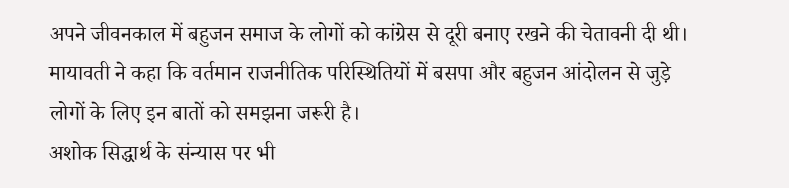अपने जीवनकाल में बहुजन समाज के लोगों को कांग्रेस से दूरी बनाए रखने की चेतावनी दी थी। मायावती ने कहा कि वर्तमान राजनीतिक परिस्थितियों में बसपा और बहुजन आंदोलन से जुड़े लोगों के लिए इन बातों को समझना जरूरी है।
अशोक सिद्धार्थ के संन्यास पर भी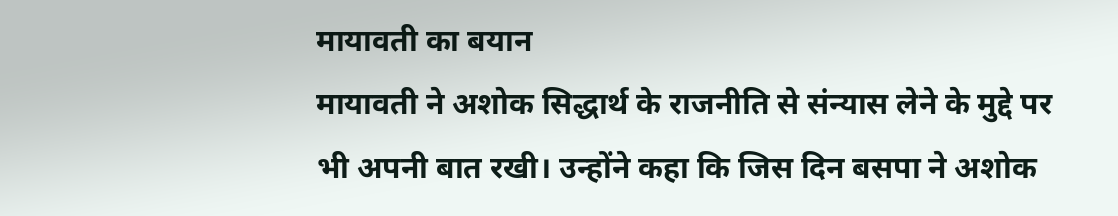मायावती का बयान
मायावती ने अशोक सिद्धार्थ के राजनीति से संन्यास लेने के मुद्दे पर भी अपनी बात रखी। उन्होंने कहा कि जिस दिन बसपा ने अशोक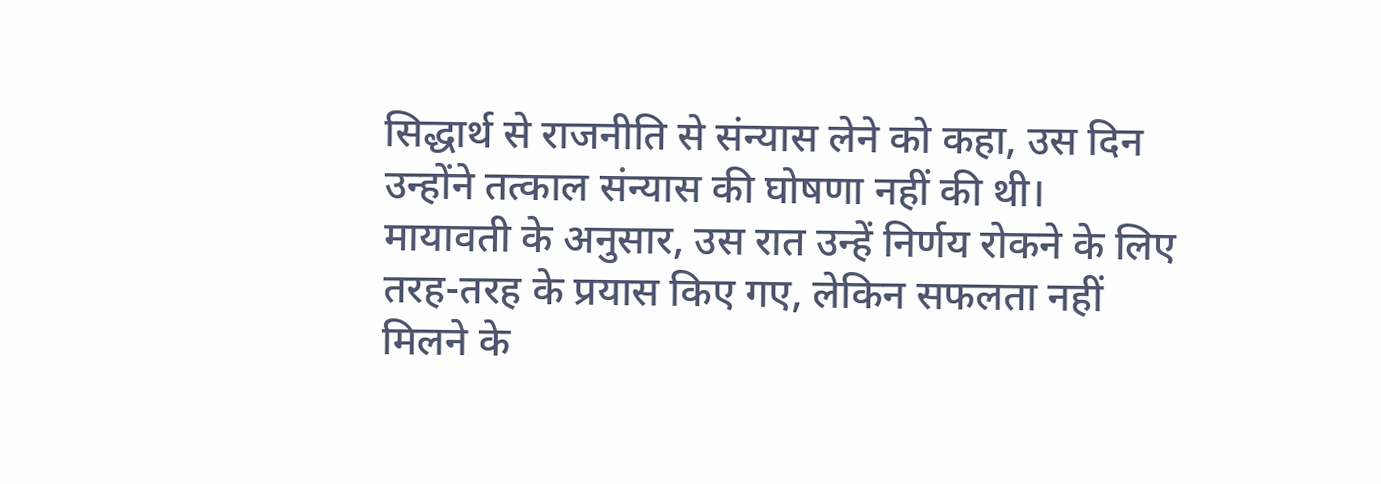सिद्धार्थ से राजनीति से संन्यास लेने को कहा, उस दिन उन्होंने तत्काल संन्यास की घोषणा नहीं की थी।
मायावती के अनुसार, उस रात उन्हें निर्णय रोकने के लिए तरह-तरह के प्रयास किए गए, लेकिन सफलता नहीं मिलने के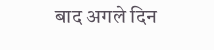बाद अगले दिन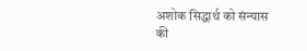अशोक सिद्धार्थ को संन्यास की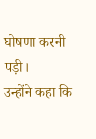घोषणा करनी पड़ी।
उन्होंने कहा कि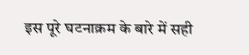इस पूरे घटनाक्रम के बारे में सही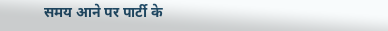समय आने पर पार्टी के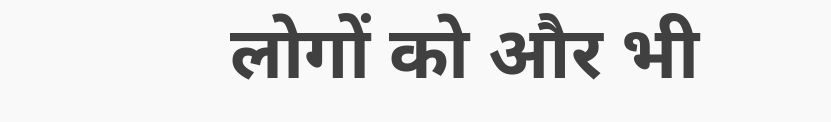लोगों को और भी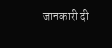जानकारी दी